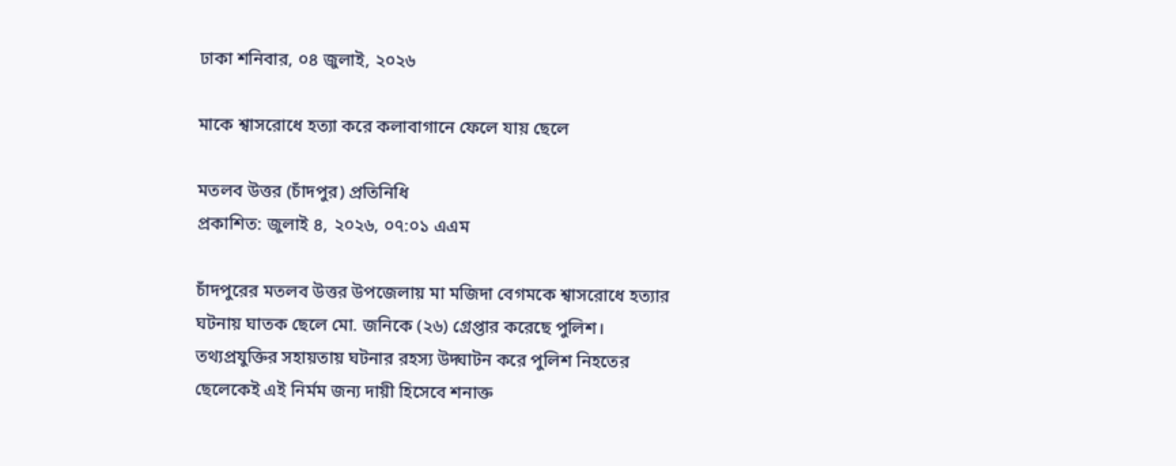ঢাকা শনিবার, ০৪ জুলাই, ২০২৬

মাকে শ্বাসরোধে হত্যা করে কলাবাগানে ফেলে যায় ছেলে

মতলব উত্তর (চাঁদপুর) প্রতিনিধি
প্রকাশিত: জুলাই ৪, ২০২৬, ০৭:০১ এএম

চাঁদপুরের মতলব উত্তর উপজেলায় মা মজিদা বেগমকে শ্বাসরোধে হত্যার ঘটনায় ঘাতক ছেলে মো. জনিকে (২৬) গ্রেপ্তার করেছে পুলিশ। তথ্যপ্রযুক্তির সহায়তায় ঘটনার রহস্য উদ্ঘাটন করে পুলিশ নিহতের ছেলেকেই এই নির্মম জন্য দায়ী হিসেবে শনাক্ত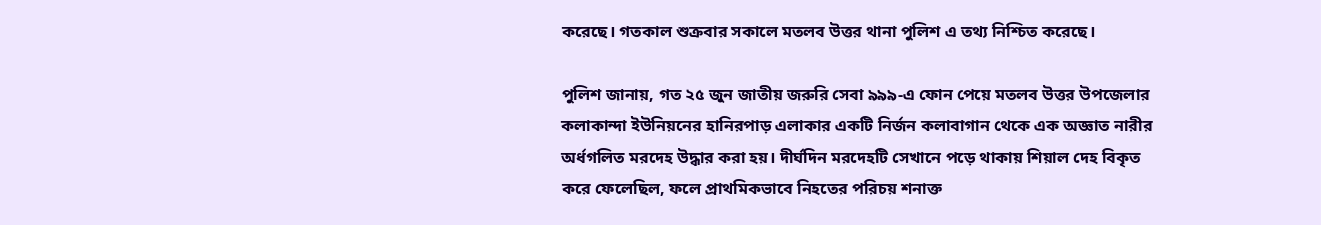করেছে। গতকাল শুক্রবার সকালে মতলব উত্তর থানা পুলিশ এ তথ্য নিশ্চিত করেছে।

পুলিশ জানায়, গত ২৫ জুন জাতীয় জরুরি সেবা ৯৯৯-এ ফোন পেয়ে মতলব উত্তর উপজেলার কলাকান্দা ইউনিয়নের হানিরপাড় এলাকার একটি নির্জন কলাবাগান থেকে এক অজ্ঞাত নারীর অর্ধগলিত মরদেহ উদ্ধার করা হয়। দীর্ঘদিন মরদেহটি সেখানে পড়ে থাকায় শিয়াল দেহ বিকৃত করে ফেলেছিল, ফলে প্রাথমিকভাবে নিহতের পরিচয় শনাক্ত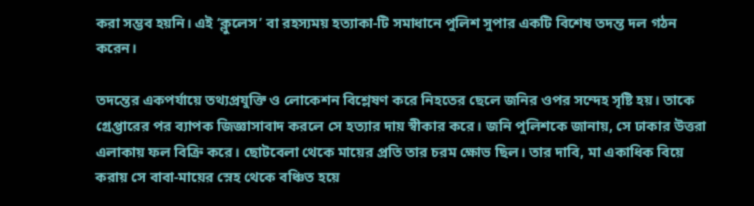করা সম্ভব হয়নি। এই ‘ক্লুলেস’ বা রহস্যময় হত্যাকা-টি সমাধানে পুলিশ সুপার একটি বিশেষ তদন্ত দল গঠন করেন।

তদন্তের একপর্যায়ে তথ্যপ্রযুক্তি ও লোকেশন বিশ্লেষণ করে নিহতের ছেলে জনির ওপর সন্দেহ সৃষ্টি হয়। তাকে গ্রেপ্তারের পর ব্যাপক জিজ্ঞাসাবাদ করলে সে হত্যার দায় স্বীকার করে। জনি পুলিশকে জানায়, সে ঢাকার উত্তরা এলাকায় ফল বিক্রি করে। ছোটবেলা থেকে মায়ের প্রতি তার চরম ক্ষোভ ছিল। তার দাবি, মা একাধিক বিয়ে করায় সে বাবা-মায়ের স্নেহ থেকে বঞ্চিত হয়ে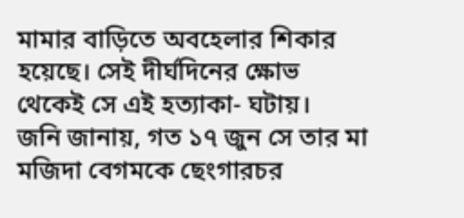মামার বাড়িতে অবহেলার শিকার হয়েছে। সেই দীর্ঘদিনের ক্ষোভ থেকেই সে এই হত্যাকা- ঘটায়।
জনি জানায়, গত ১৭ জুন সে তার মা মজিদা বেগমকে ছেংগারচর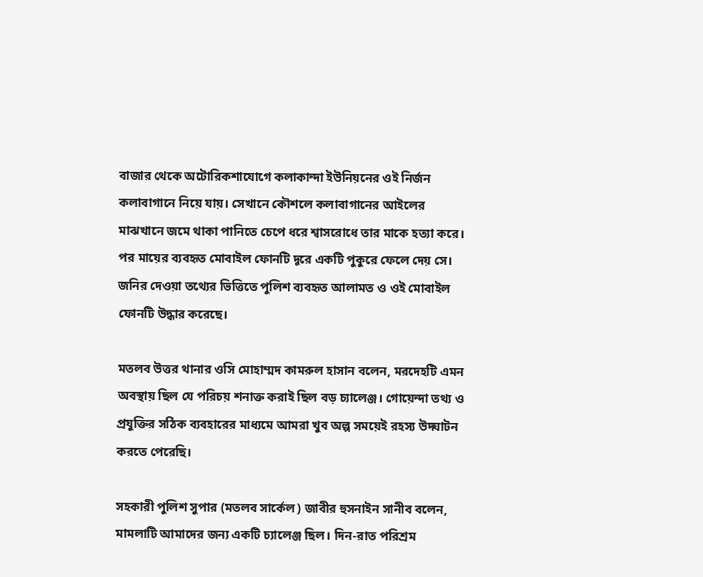বাজার থেকে অটোরিকশাযোগে কলাকান্দা ইউনিয়নের ওই নির্জন কলাবাগানে নিয়ে যায়। সেখানে কৌশলে কলাবাগানের আইলের মাঝখানে জমে থাকা পানিতে চেপে ধরে শ্বাসরোধে তার মাকে হত্যা করে। পর মায়ের ব্যবহৃত মোবাইল ফোনটি দূরে একটি পুকুরে ফেলে দেয় সে। জনির দেওয়া তথ্যের ভিত্তিতে পুলিশ ব্যবহৃত আলামত ও ওই মোবাইল ফোনটি উদ্ধার করেছে।

মতলব উত্তর থানার ওসি মোহাম্মদ কামরুল হাসান বলেন, মরদেহটি এমন অবস্থায় ছিল যে পরিচয় শনাক্ত করাই ছিল বড় চ্যালেঞ্জ। গোয়েন্দা তথ্য ও প্রযুক্তির সঠিক ব্যবহারের মাধ্যমে আমরা খুব অল্প সময়েই রহস্য উদ্ঘাটন করতে পেরেছি।

সহকারী পুলিশ সুপার (মতলব সার্কেল) জাবীর হুসনাইন সানীব বলেন, মামলাটি আমাদের জন্য একটি চ্যালেঞ্জ ছিল। দিন-রাত পরিশ্রম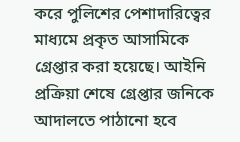করে পুলিশের পেশাদারিত্বের মাধ্যমে প্রকৃত আসামিকে গ্রেপ্তার করা হয়েছে। আইনি প্রক্রিয়া শেষে গ্রেপ্তার জনিকে আদালতে পাঠানো হবে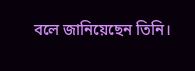বলে জানিয়েছেন তিনি।